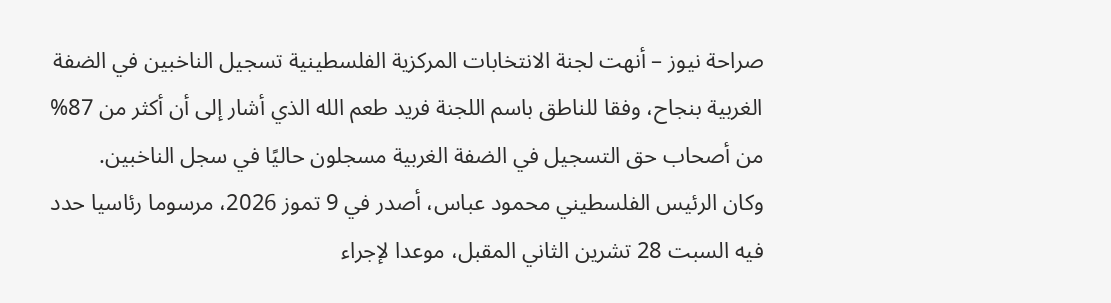صراحة نيوز – أنهت لجنة الانتخابات المركزية الفلسطينية تسجيل الناخبين في الضفة الغربية بنجاح، وفقا للناطق باسم اللجنة فريد طعم الله الذي أشار إلى أن أكثر من 87% من أصحاب حق التسجيل في الضفة الغربية مسجلون حاليًا في سجل الناخبين.
وكان الرئيس الفلسطيني محمود عباس، أصدر في 9 تموز 2026، مرسوما رئاسيا حدد فيه السبت 28 تشرين الثاني المقبل، موعدا لإجراء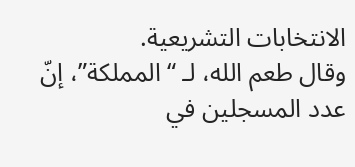الانتخابات التشريعية.
وقال طعم الله، لـ “المملكة”، إنّ عدد المسجلين في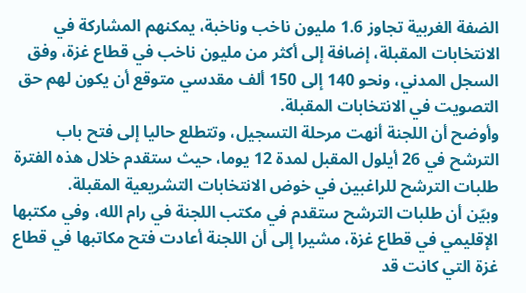الضفة الغربية تجاوز 1.6 مليون ناخب وناخبة، يمكنهم المشاركة في الانتخابات المقبلة، إضافة إلى أكثر من مليون ناخب في قطاع غزة، وفق السجل المدني، ونحو 140 إلى 150 ألف مقدسي متوقع أن يكون لهم حق التصويت في الانتخابات المقبلة.
وأوضح أن اللجنة أنهت مرحلة التسجيل، وتتطلع حاليا إلى فتح باب الترشح في 26 أيلول المقبل لمدة 12 يوما، حيث ستقدم خلال هذه الفترة طلبات الترشح للراغبين في خوض الانتخابات التشريعية المقبلة.
وبيّن أن طلبات الترشح ستقدم في مكتب اللجنة في رام الله، وفي مكتبها الإقليمي في قطاع غزة، مشيرا إلى أن اللجنة أعادت فتح مكاتبها في قطاع غزة التي كانت قد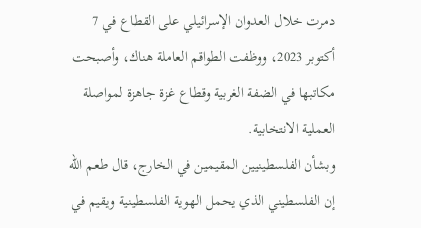دمرت خلال العدوان الإسرائيلي على القطاع في 7 أكتوبر 2023، ووظفت الطواقم العاملة هناك، وأصبحت مكاتبها في الضفة الغربية وقطاع غزة جاهزة لمواصلة العملية الانتخابية.
وبشأن الفلسطينيين المقيمين في الخارج، قال طعم الله إن الفلسطيني الذي يحمل الهوية الفلسطينية ويقيم في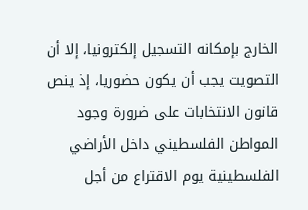الخارج بإمكانه التسجيل إلكترونيا، إلا أن التصويت يجب أن يكون حضوريا، إذ ينص قانون الانتخابات على ضرورة وجود المواطن الفلسطيني داخل الأراضي الفلسطينية يوم الاقتراع من أجل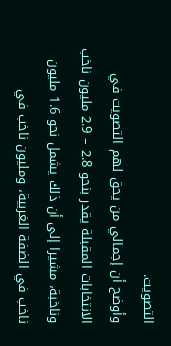التصويت.
وأوضح أن إجمالي من يحق لهم التصويت في الانتخابات المقبلة يقدر بنحو 2.8 – 2.9 مليون ناخب وناخبة، مشيرا إلى أن ذلك يشمل نحو 1.6 مليون ناخب في الضفة الغربية، ومليون ناخب في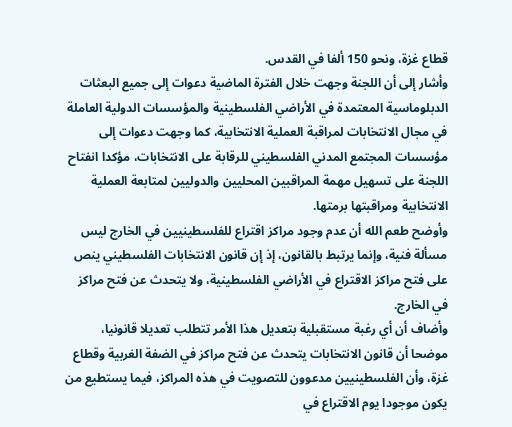قطاع غزة، ونحو 150 ألفا في القدس.
وأشار إلى أن اللجنة وجهت خلال الفترة الماضية دعوات إلى جميع البعثات الدبلوماسية المعتمدة في الأراضي الفلسطينية والمؤسسات الدولية العاملة في مجال الانتخابات لمراقبة العملية الانتخابية، كما وجهت دعوات إلى مؤسسات المجتمع المدني الفلسطيني للرقابة على الانتخابات، مؤكدا انفتاح اللجنة على تسهيل مهمة المراقبين المحليين والدوليين لمتابعة العملية الانتخابية ومراقبتها برمتها.
وأوضح طعم الله أن عدم وجود مراكز اقتراع للفلسطينيين في الخارج ليس مسألة فنية، وإنما يرتبط بالقانون، إذ إن قانون الانتخابات الفلسطيني ينص على فتح مراكز الاقتراع في الأراضي الفلسطينية، ولا يتحدث عن فتح مراكز في الخارج.
وأضاف أن أي رغبة مستقبلية بتعديل هذا الأمر تتطلب تعديلا قانونيا، موضحا أن قانون الانتخابات يتحدث عن فتح مراكز في الضفة الغربية وقطاع غزة، وأن الفلسطينيين مدعوون للتصويت في هذه المراكز، فيما يستطيع من يكون موجودا يوم الاقتراع في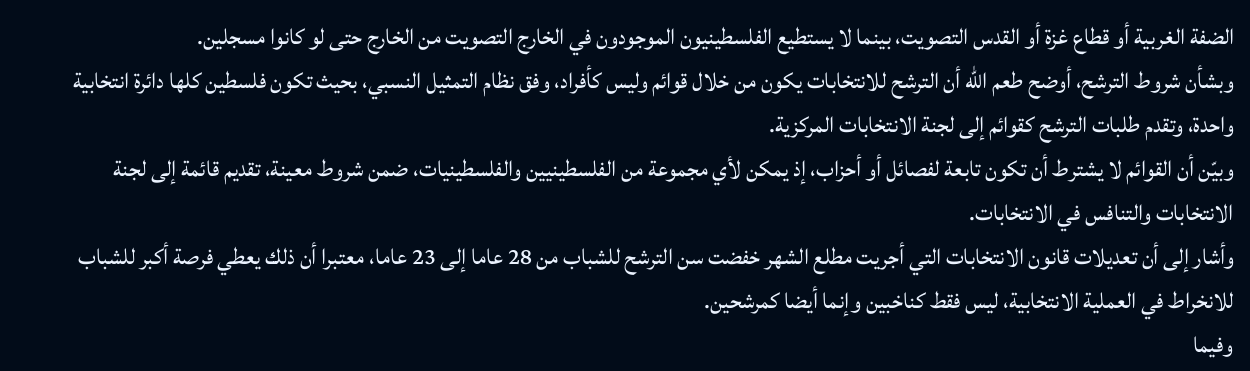الضفة الغربية أو قطاع غزة أو القدس التصويت، بينما لا يستطيع الفلسطينيون الموجودون في الخارج التصويت من الخارج حتى لو كانوا مسجلين.
وبشأن شروط الترشح، أوضح طعم الله أن الترشح للانتخابات يكون من خلال قوائم وليس كأفراد، وفق نظام التمثيل النسبي، بحيث تكون فلسطين كلها دائرة انتخابية واحدة، وتقدم طلبات الترشح كقوائم إلى لجنة الانتخابات المركزية.
وبيّن أن القوائم لا يشترط أن تكون تابعة لفصائل أو أحزاب، إذ يمكن لأي مجموعة من الفلسطينيين والفلسطينيات، ضمن شروط معينة، تقديم قائمة إلى لجنة الانتخابات والتنافس في الانتخابات.
وأشار إلى أن تعديلات قانون الانتخابات التي أجريت مطلع الشهر خفضت سن الترشح للشباب من 28 عاما إلى 23 عاما، معتبرا أن ذلك يعطي فرصة أكبر للشباب للانخراط في العملية الانتخابية، ليس فقط كناخبين وإنما أيضا كمرشحين.
وفيما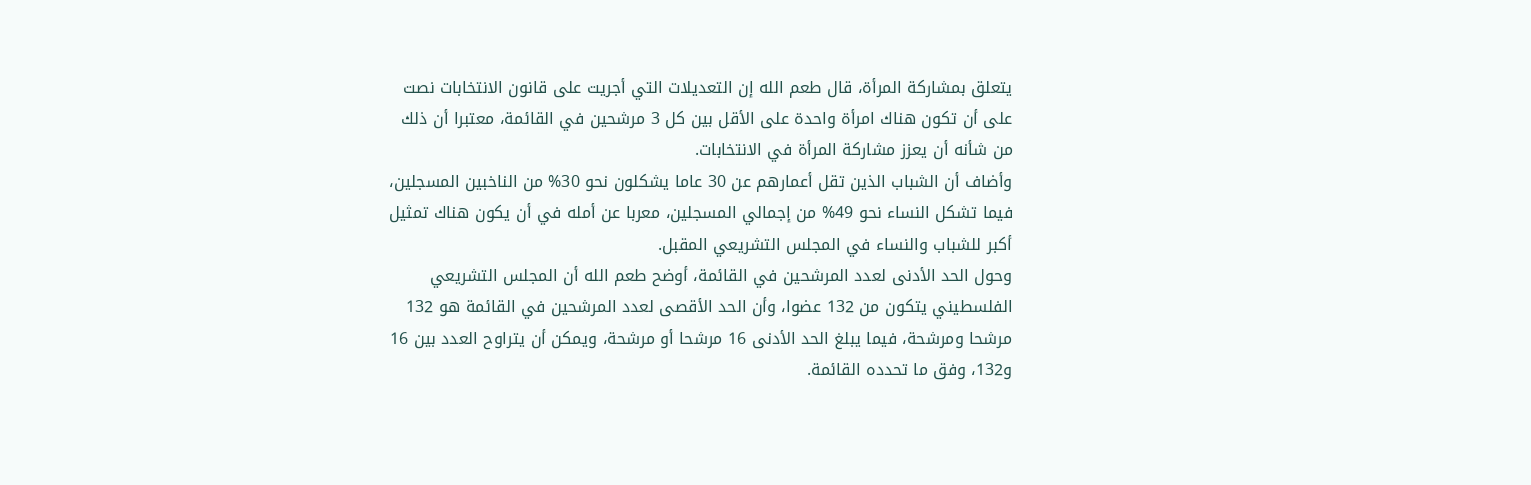يتعلق بمشاركة المرأة، قال طعم الله إن التعديلات التي أجريت على قانون الانتخابات نصت على أن تكون هناك امرأة واحدة على الأقل بين كل 3 مرشحين في القائمة، معتبرا أن ذلك من شأنه أن يعزز مشاركة المرأة في الانتخابات.
وأضاف أن الشباب الذين تقل أعمارهم عن 30 عاما يشكلون نحو 30% من الناخبين المسجلين، فيما تشكل النساء نحو 49% من إجمالي المسجلين، معربا عن أمله في أن يكون هناك تمثيل أكبر للشباب والنساء في المجلس التشريعي المقبل.
وحول الحد الأدنى لعدد المرشحين في القائمة، أوضح طعم الله أن المجلس التشريعي الفلسطيني يتكون من 132 عضوا، وأن الحد الأقصى لعدد المرشحين في القائمة هو 132 مرشحا ومرشحة، فيما يبلغ الحد الأدنى 16 مرشحا أو مرشحة، ويمكن أن يتراوح العدد بين 16 و132، وفق ما تحدده القائمة.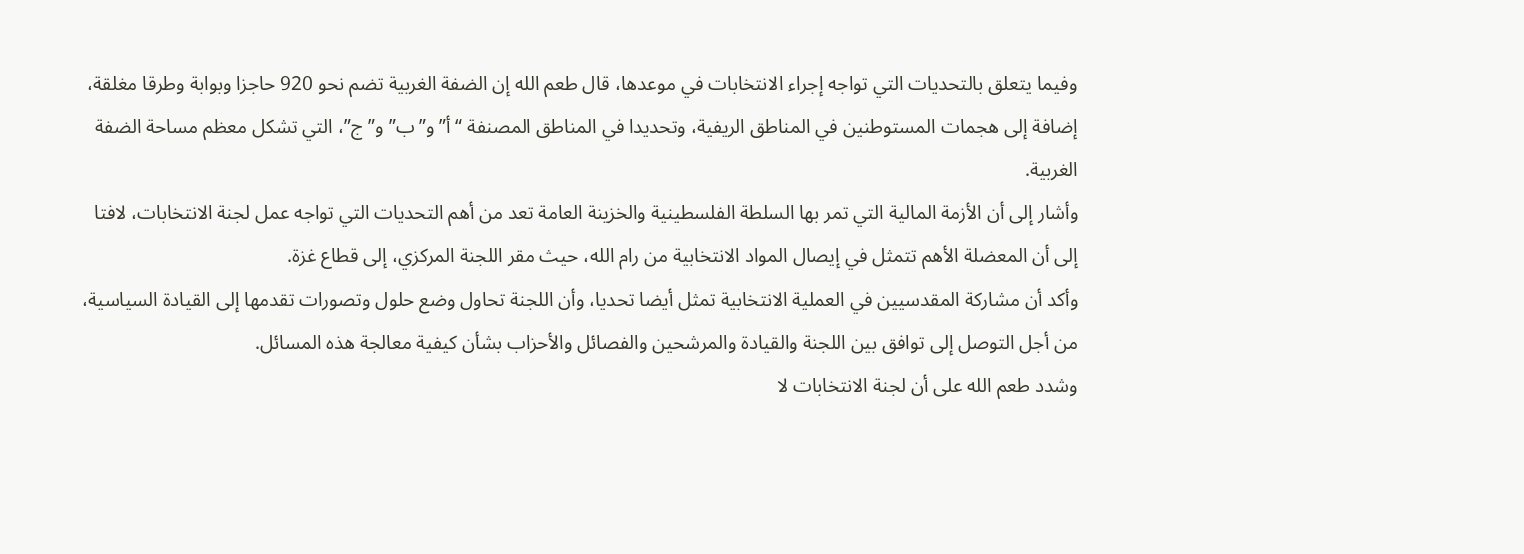وفيما يتعلق بالتحديات التي تواجه إجراء الانتخابات في موعدها، قال طعم الله إن الضفة الغربية تضم نحو 920 حاجزا وبوابة وطرقا مغلقة، إضافة إلى هجمات المستوطنين في المناطق الريفية، وتحديدا في المناطق المصنفة “أ” و”ب” و”ج”، التي تشكل معظم مساحة الضفة الغربية.
وأشار إلى أن الأزمة المالية التي تمر بها السلطة الفلسطينية والخزينة العامة تعد من أهم التحديات التي تواجه عمل لجنة الانتخابات، لافتا إلى أن المعضلة الأهم تتمثل في إيصال المواد الانتخابية من رام الله، حيث مقر اللجنة المركزي، إلى قطاع غزة.
وأكد أن مشاركة المقدسيين في العملية الانتخابية تمثل أيضا تحديا، وأن اللجنة تحاول وضع حلول وتصورات تقدمها إلى القيادة السياسية، من أجل التوصل إلى توافق بين اللجنة والقيادة والمرشحين والفصائل والأحزاب بشأن كيفية معالجة هذه المسائل.
وشدد طعم الله على أن لجنة الانتخابات لا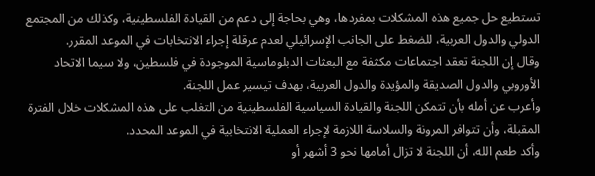تستطيع حل جميع هذه المشكلات بمفردها، وهي بحاجة إلى دعم من القيادة الفلسطينية، وكذلك من المجتمع الدولي والدول العربية، للضغط على الجانب الإسرائيلي لعدم عرقلة إجراء الانتخابات في الموعد المقرر.
وقال إن اللجنة تعقد اجتماعات مكثفة مع البعثات الدبلوماسية الموجودة في فلسطين، ولا سيما الاتحاد الأوروبي والدول الصديقة والمؤيدة والدول العربية، بهدف تيسير عمل اللجنة.
وأعرب عن أمله بأن تتمكن اللجنة والقيادة السياسية الفلسطينية من التغلب على هذه المشكلات خلال الفترة المقبلة، وأن تتوافر المرونة والسلاسة اللازمة لإجراء العملية الانتخابية في الموعد المحدد.
وأكد طعم الله، أن اللجنة لا تزال أمامها نحو 3 أشهر أو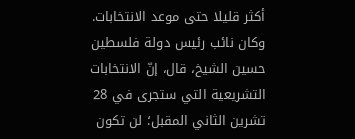أكثر قليلا حتى موعد الانتخابات.
وكان نائب رئيس دولة فلسطين حسين الشيخ، قال، إنّ الانتخابات التشريعية التي ستجرى في 28 تشرين الثاني المقبل؛ لن تكون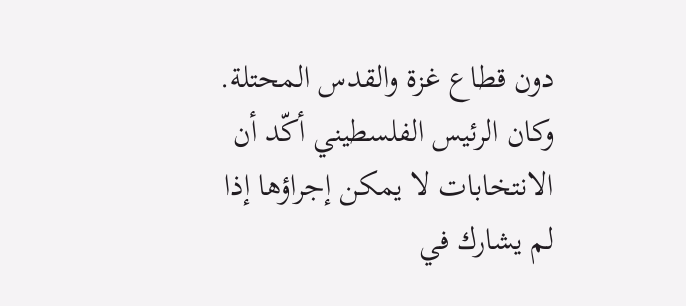دون قطاع غزة والقدس المحتلة.
وكان الرئيس الفلسطيني أكّد أن الانتخابات لا يمكن إجراؤها إذا لم يشارك في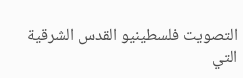التصويت فلسطينيو القدس الشرقية التي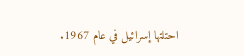احتلتها إسرائيل في عام 1967.